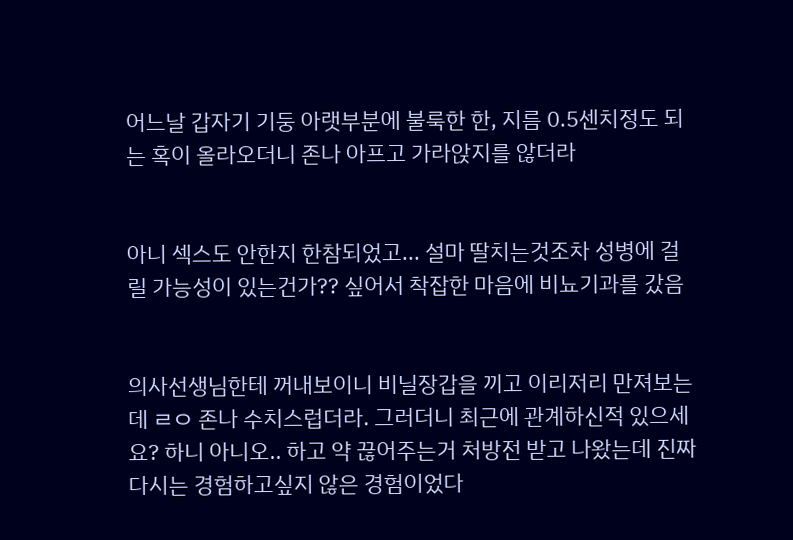어느날 갑자기 기둥 아랫부분에 불룩한 한, 지름 0.5센치정도 되는 혹이 올라오더니 존나 아프고 가라앉지를 않더라


아니 섹스도 안한지 한참되었고... 설마 딸치는것조차 성병에 걸릴 가능성이 있는건가?? 싶어서 착잡한 마음에 비뇨기과를 갔음


의사선생님한테 꺼내보이니 비닐장갑을 끼고 이리저리 만져보는데 ㄹㅇ 존나 수치스럽더라. 그러더니 최근에 관계하신적 있으세요? 하니 아니오.. 하고 약 끊어주는거 처방전 받고 나왔는데 진짜 다시는 경험하고싶지 않은 경험이었다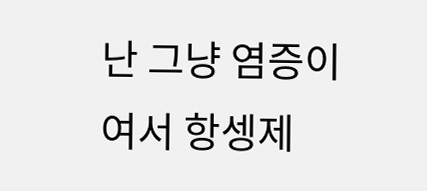난 그냥 염증이여서 항셍제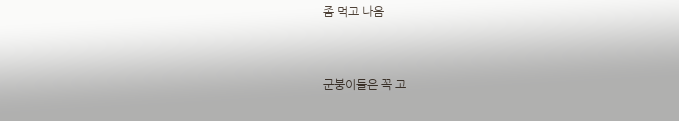좀 먹고 나음


군붕이들은 꼭 고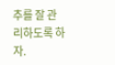추를 잘 관리하도록 하자.